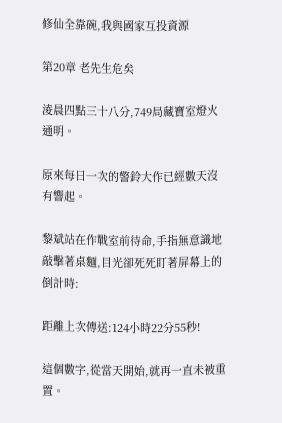修仙全靠碗,我與國家互投資源

第20章 老先生危矣

淩晨四點三十八分,749局藏寶室燈火通明。

原來每日一次的警鈴大作已經數天沒有響起。

黎斌站在作戰室前待命,手指無意識地敲擊著桌麵,目光卻死死盯著屏幕上的倒計時:

距離上次傳送:124小時22分55秒!

這個數字,從當天開始,就再一直未被重置。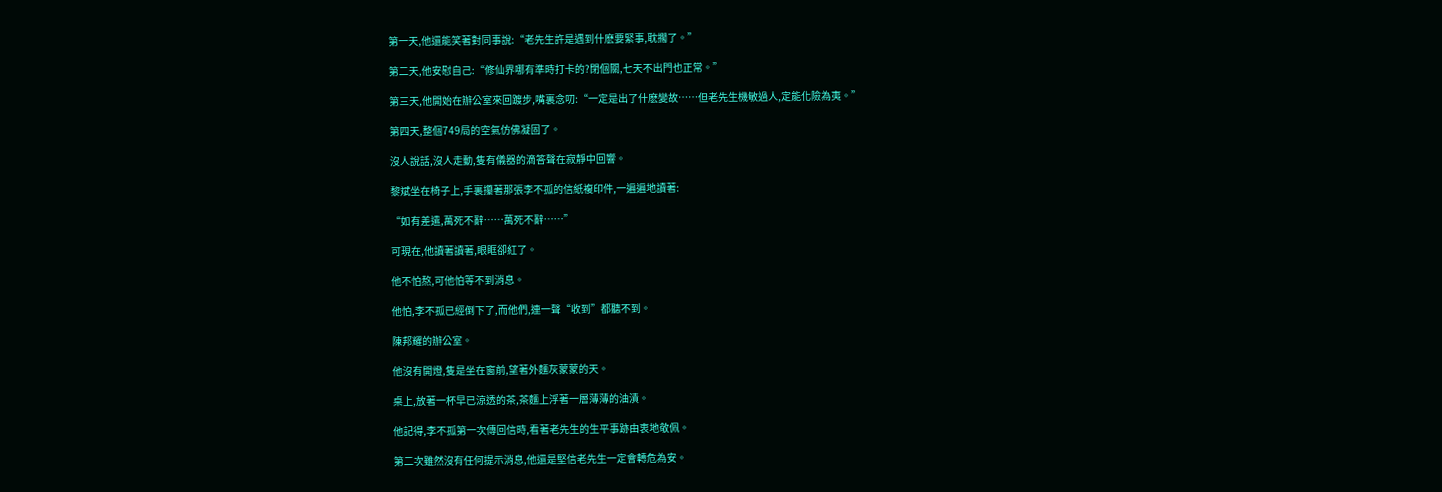第一天,他還能笑著對同事說:“老先生許是遇到什麽要緊事,耽擱了。”

第二天,他安慰自己:“修仙界哪有準時打卡的?閉個關,七天不出門也正常。”

第三天,他開始在辦公室來回踱步,嘴裏念叨:“一定是出了什麽變故……但老先生機敏過人,定能化險為夷。”

第四天,整個749局的空氣仿佛凝固了。

沒人說話,沒人走動,隻有儀器的滴答聲在寂靜中回響。

黎斌坐在椅子上,手裏攥著那張李不孤的信紙複印件,一遍遍地讀著:

“如有差遣,萬死不辭……萬死不辭……”

可現在,他讀著讀著,眼眶卻紅了。

他不怕熬,可他怕等不到消息。

他怕,李不孤已經倒下了,而他們,連一聲“收到”都聽不到。

陳邦耀的辦公室。

他沒有開燈,隻是坐在窗前,望著外麵灰蒙蒙的天。

桌上,放著一杯早已涼透的茶,茶麵上浮著一層薄薄的油漬。

他記得,李不孤第一次傳回信時,看著老先生的生平事跡由衷地敬佩。

第二次雖然沒有任何提示消息,他還是堅信老先生一定會轉危為安。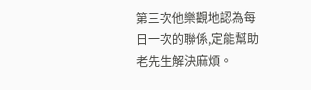第三次他樂觀地認為每日一次的聯係,定能幫助老先生解決麻煩。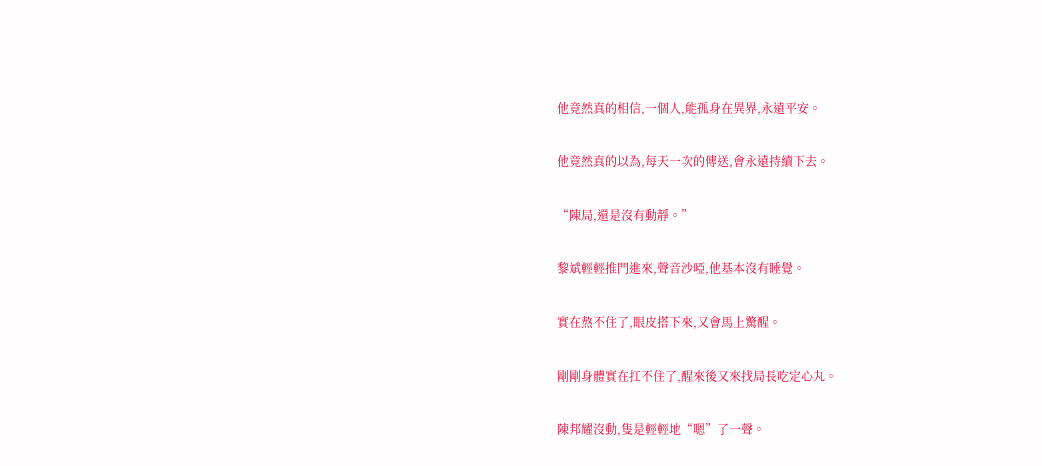他竟然真的相信,一個人,能孤身在異界,永遠平安。

他竟然真的以為,每天一次的傳送,會永遠持續下去。

“陳局,還是沒有動靜。”

黎斌輕輕推門進來,聲音沙啞,他基本沒有睡覺。

實在熬不住了,眼皮搭下來,又會馬上驚醒。

剛剛身體實在扛不住了,醒來後又來找局長吃定心丸。

陳邦耀沒動,隻是輕輕地“嗯”了一聲。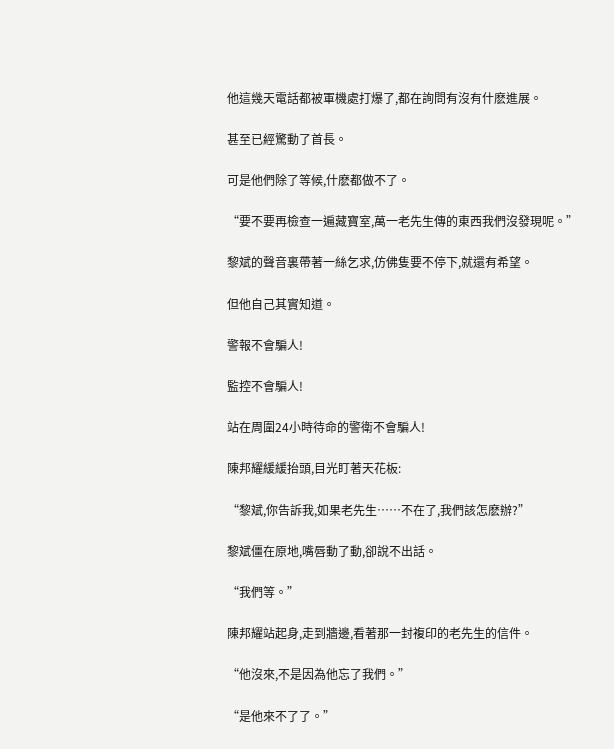他這幾天電話都被軍機處打爆了,都在詢問有沒有什麽進展。

甚至已經驚動了首長。

可是他們除了等候,什麽都做不了。

“要不要再檢查一遍藏寶室,萬一老先生傳的東西我們沒發現呢。”

黎斌的聲音裏帶著一絲乞求,仿佛隻要不停下,就還有希望。

但他自己其實知道。

警報不會騙人!

監控不會騙人!

站在周圍24小時待命的警衛不會騙人!

陳邦耀緩緩抬頭,目光盯著天花板:

“黎斌,你告訴我,如果老先生……不在了,我們該怎麽辦?”

黎斌僵在原地,嘴唇動了動,卻說不出話。

“我們等。”

陳邦耀站起身,走到牆邊,看著那一封複印的老先生的信件。

“他沒來,不是因為他忘了我們。”

“是他來不了了。”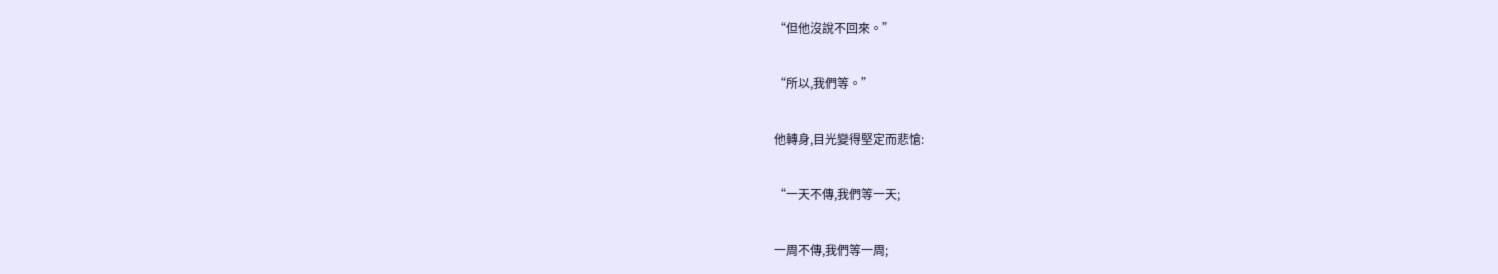“但他沒說不回來。”

“所以,我們等。”

他轉身,目光變得堅定而悲愴:

“一天不傳,我們等一天;

一周不傳,我們等一周;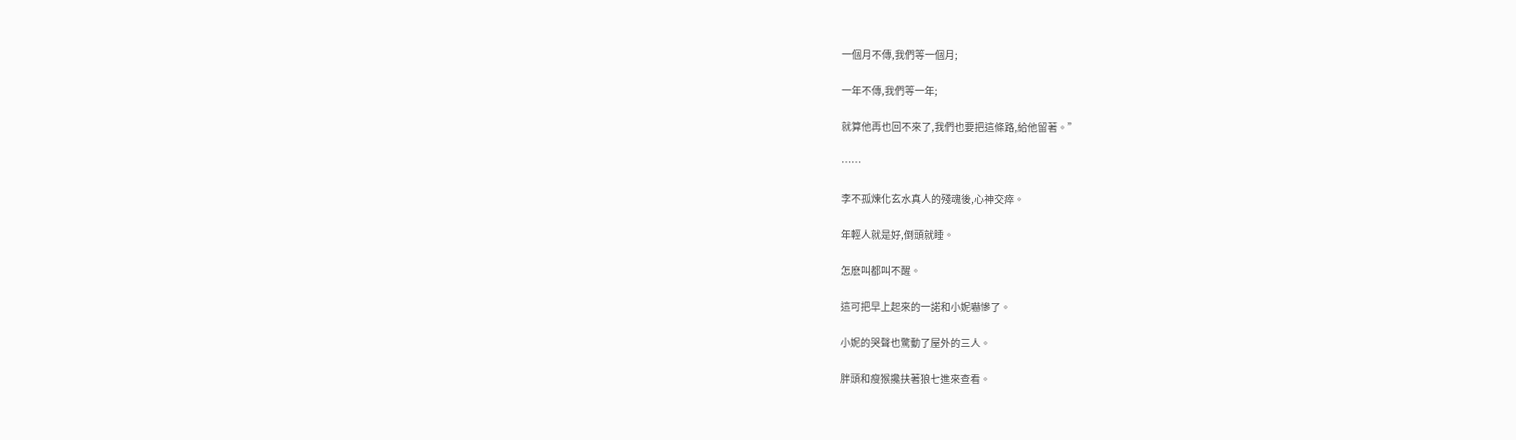一個月不傳,我們等一個月;

一年不傳,我們等一年;

就算他再也回不來了,我們也要把這條路,給他留著。”

……

李不孤煉化玄水真人的殘魂後,心神交瘁。

年輕人就是好,倒頭就睡。

怎麽叫都叫不醒。

這可把早上起來的一諾和小妮嚇慘了。

小妮的哭聲也驚動了屋外的三人。

胖頭和瘦猴攙扶著狼七進來查看。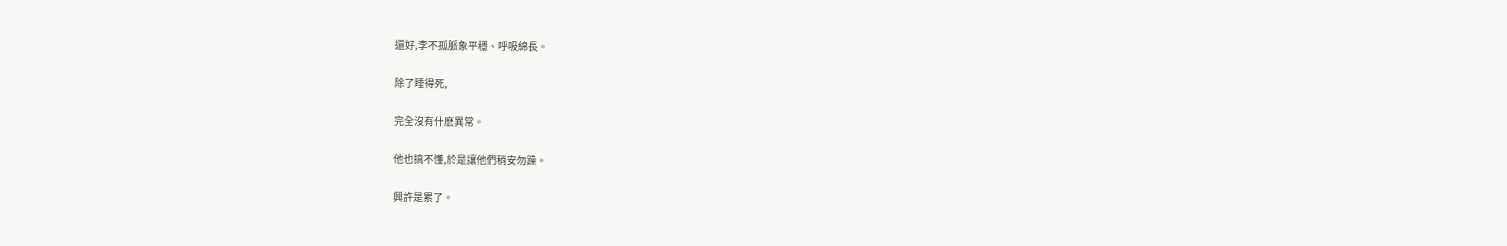還好,李不孤脈象平穩、呼吸綿長。

除了睡得死,

完全沒有什麽異常。

他也搞不懂,於是讓他們稍安勿躁。

興許是累了。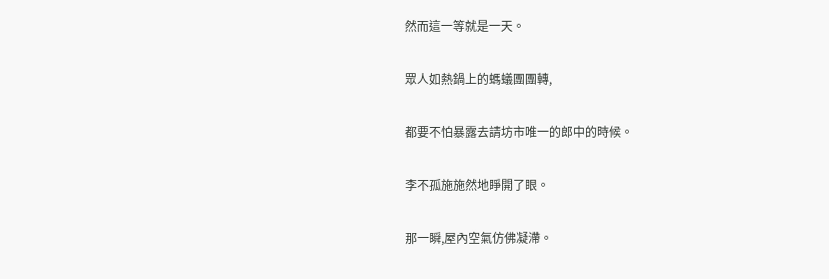然而這一等就是一天。

眾人如熱鍋上的螞蟻團團轉,

都要不怕暴露去請坊市唯一的郎中的時候。

李不孤施施然地睜開了眼。

那一瞬,屋內空氣仿佛凝滯。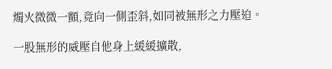燭火微微一顫,竟向一側歪斜,如同被無形之力壓迫。

一股無形的威壓自他身上緩緩擴散,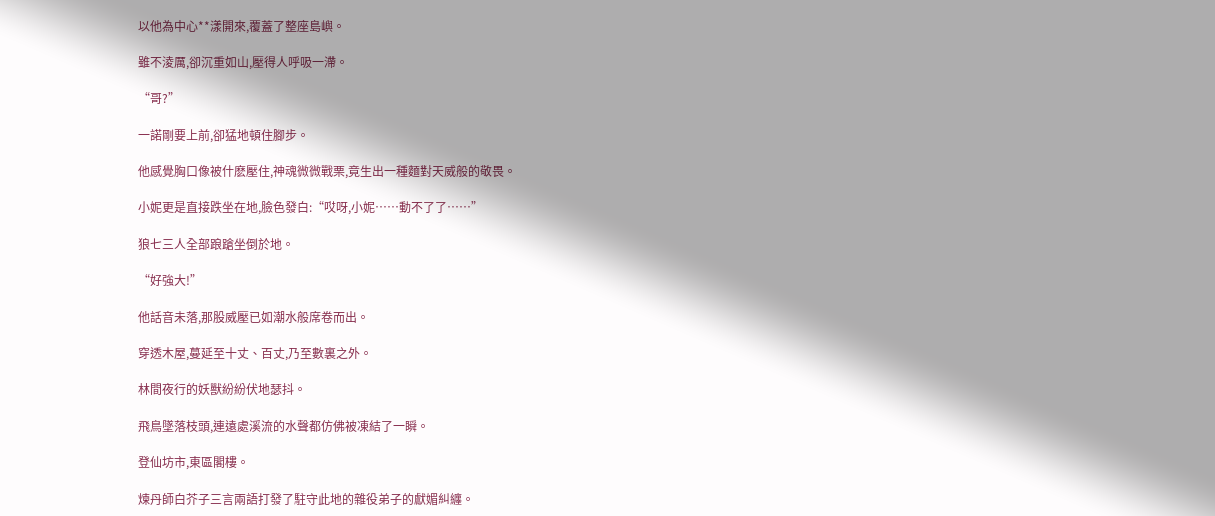以他為中心**漾開來,覆蓋了整座島嶼。

雖不淩厲,卻沉重如山,壓得人呼吸一滯。

“哥?”

一諾剛要上前,卻猛地頓住腳步。

他感覺胸口像被什麽壓住,神魂微微戰栗,竟生出一種麵對天威般的敬畏。

小妮更是直接跌坐在地,臉色發白:“哎呀,小妮……動不了了……”

狼七三人全部踉蹌坐倒於地。

“好強大!”

他話音未落,那股威壓已如潮水般席卷而出。

穿透木屋,蔓延至十丈、百丈,乃至數裏之外。

林間夜行的妖獸紛紛伏地瑟抖。

飛鳥墜落枝頭,連遠處溪流的水聲都仿佛被凍結了一瞬。

登仙坊市,東區閣樓。

煉丹師白芥子三言兩語打發了駐守此地的雜役弟子的獻媚糾纏。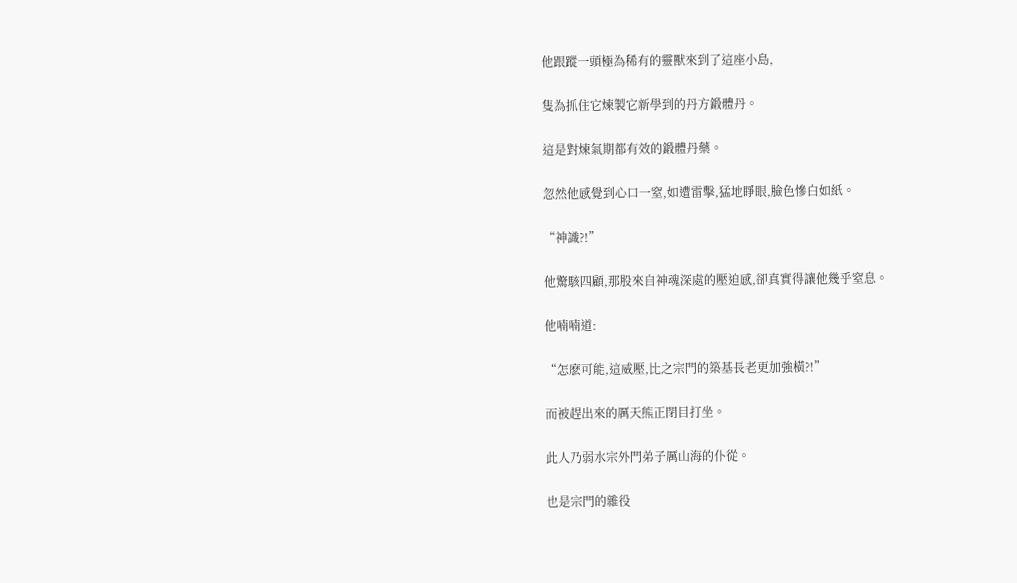他跟蹤一頭極為稀有的靈獸來到了這座小島,

隻為抓住它煉製它新學到的丹方鍛體丹。

這是對煉氣期都有效的鍛體丹藥。

忽然他感覺到心口一窒,如遭雷擊,猛地睜眼,臉色慘白如紙。

“神識?!”

他驚駭四顧,那股來自神魂深處的壓迫感,卻真實得讓他幾乎窒息。

他喃喃道:

“怎麽可能,這威壓,比之宗門的築基長老更加強橫?!”

而被趕出來的厲天熊正閉目打坐。

此人乃弱水宗外門弟子厲山海的仆從。

也是宗門的雜役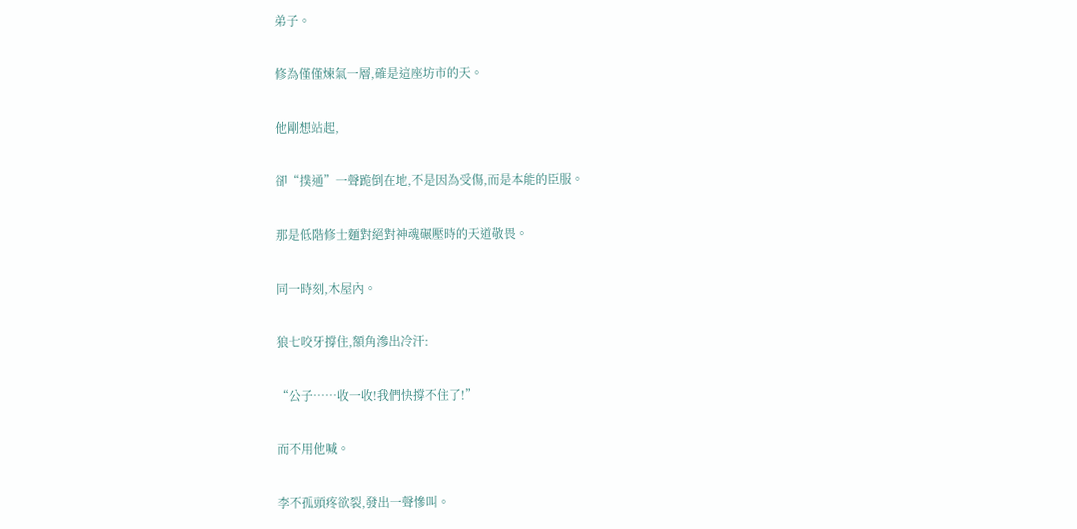弟子。

修為僅僅煉氣一層,確是這座坊市的天。

他剛想站起,

卻“撲通”一聲跪倒在地,不是因為受傷,而是本能的臣服。

那是低階修士麵對絕對神魂碾壓時的天道敬畏。

同一時刻,木屋內。

狼七咬牙撐住,額角滲出冷汗:

“公子……收一收!我們快撐不住了!”

而不用他喊。

李不孤頭疼欲裂,發出一聲慘叫。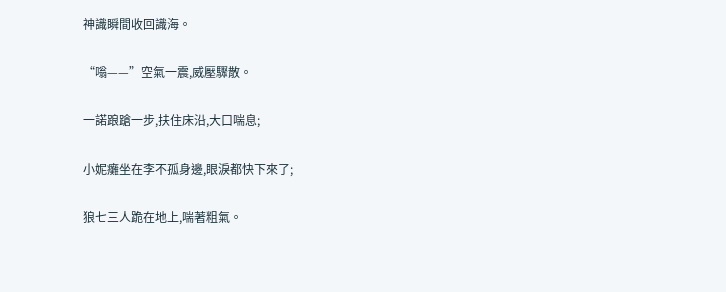神識瞬間收回識海。

“嗡——”空氣一震,威壓驟散。

一諾踉蹌一步,扶住床沿,大口喘息;

小妮癱坐在李不孤身邊,眼淚都快下來了;

狼七三人跪在地上,喘著粗氣。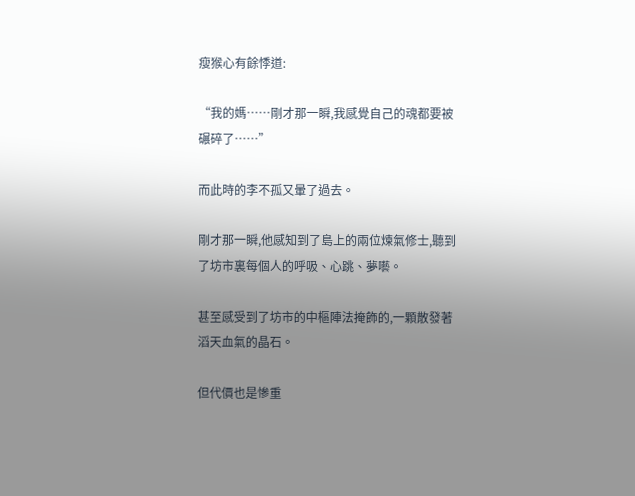瘦猴心有餘悸道:

“我的媽……剛才那一瞬,我感覺自己的魂都要被碾碎了……”

而此時的李不孤又暈了過去。

剛才那一瞬,他感知到了島上的兩位煉氣修士,聽到了坊市裏每個人的呼吸、心跳、夢囈。

甚至感受到了坊市的中樞陣法掩飾的,一顆散發著滔天血氣的晶石。

但代價也是慘重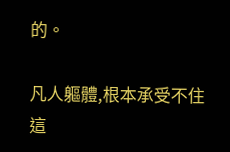的。

凡人軀體,根本承受不住這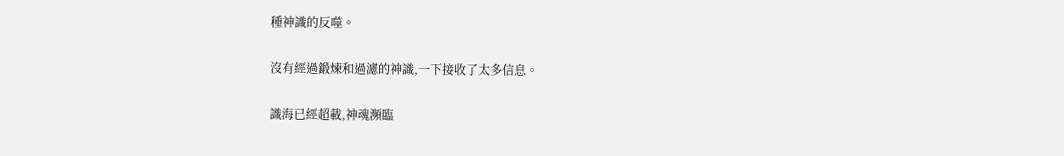種神識的反噬。

沒有經過鍛煉和過濾的神識,一下接收了太多信息。

識海已經超載,神魂瀕臨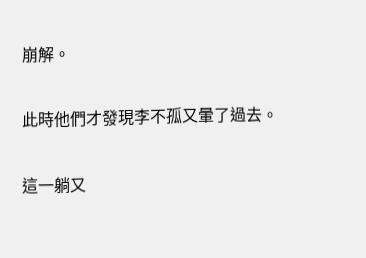崩解。

此時他們才發現李不孤又暈了過去。

這一躺又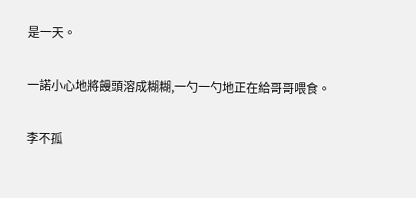是一天。

一諾小心地將饅頭溶成糊糊,一勺一勺地正在給哥哥喂食。

李不孤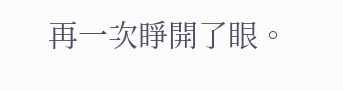再一次睜開了眼。